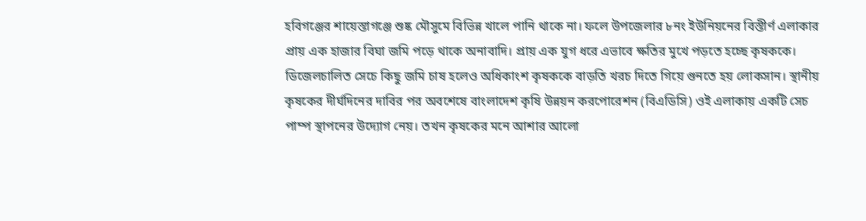হবিগঞ্জের শায়েস্তাগঞ্জে শুষ্ক মৌসুমে বিভিন্ন খালে পানি থাকে না। ফলে উপজেলার ৮নং ইউনিয়নের বিস্তীর্ণ এলাকার প্রায় এক হাজার বিঘা জমি পড়ে থাকে অনাবাদি। প্রায় এক যুগ ধরে এভাবে ক্ষতির মুখে পড়তে হচ্ছে কৃষককে। ডিজেলচালিত সেচে কিছু জমি চাষ হলেও অধিকাংশ কৃষককে বাড়তি খরচ দিতে গিয়ে গুনতে হয় লোকসান। স্থানীয় কৃষকের দীর্ঘদিনের দাবির পর অবশেষে বাংলাদেশ কৃষি উন্নয়ন করপোরেশন (বিএডিসি) ওই এলাকায় একটি সেচ পাম্প স্থাপনের উদ্যোগ নেয়। তখন কৃষকের মনে আশার আলো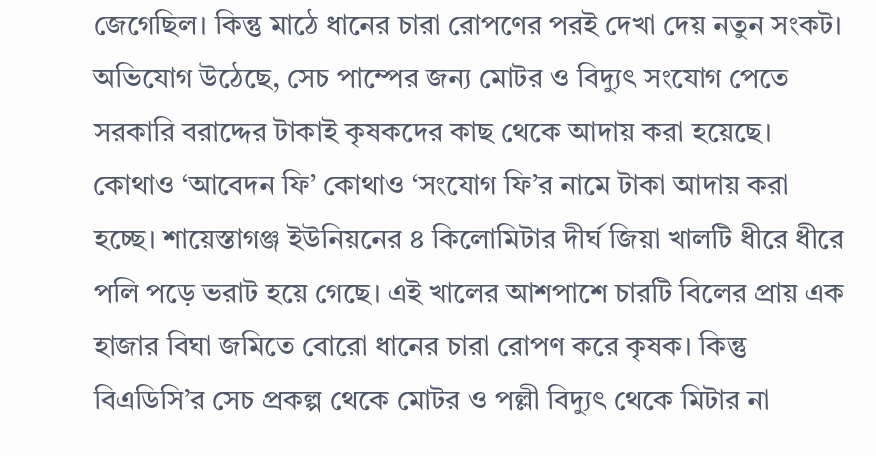জেগেছিল। কিন্তু মাঠে ধানের চারা রোপণের পরই দেখা দেয় নতুন সংকট। অভিযোগ উঠেছে, সেচ পাম্পের জন্য মোটর ও বিদ্যুৎ সংযোগ পেতে সরকারি বরাদ্দের টাকাই কৃষকদের কাছ থেকে আদায় করা হয়েছে। কোথাও ‘আবেদন ফি’ কোথাও ‘সংযোগ ফি’র নামে টাকা আদায় করা হচ্ছে। শায়েস্তাগঞ্জ ইউনিয়নের ৪ কিলোমিটার দীর্ঘ জিয়া খালটি ধীরে ধীরে পলি পড়ে ভরাট হয়ে গেছে। এই খালের আশপাশে চারটি বিলের প্রায় এক হাজার বিঘা জমিতে বোরো ধানের চারা রোপণ করে কৃষক। কিন্তু বিএডিসি’র সেচ প্রকল্প থেকে মোটর ও পল্লী বিদ্যুৎ থেকে মিটার না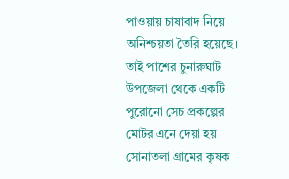পাওয়ায় চাষাবাদ নিয়ে অনিশ্চয়তা তৈরি হয়েছে। তাই পাশের চুনারুঘাট উপজেলা থেকে একটি পুরোনো সেচ প্রকল্পের মোটর এনে দেয়া হয় সোনাতলা গ্রামের কৃষক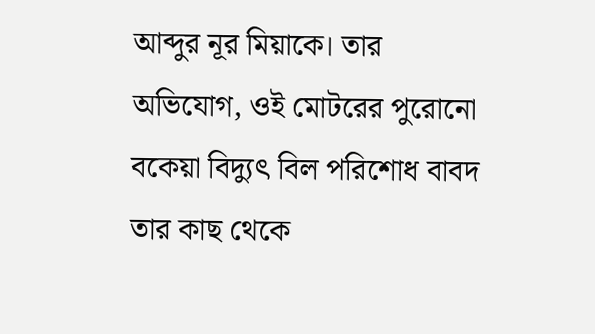আব্দুর নূর মিয়াকে। তার অভিযোগ, ওই মোটরের পুরোনো বকেয়া বিদ্যুৎ বিল পরিশোধ বাবদ তার কাছ থেকে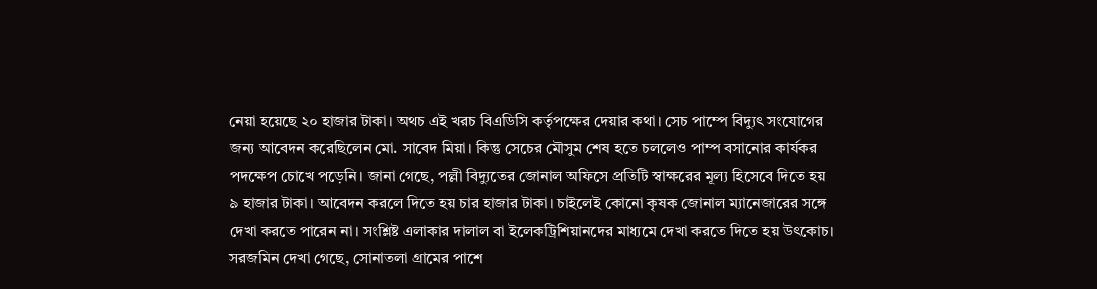নেয়া হয়েছে ২০ হাজার টাকা। অথচ এই খরচ বিএডিসি কর্তৃপক্ষের দেয়ার কথা। সেচ পাম্পে বিদ্যুৎ সংযোগের জন্য আবেদন করেছিলেন মো. সাবেদ মিয়া। কিন্তু সেচের মৌসুম শেষ হতে চললেও পাম্প বসানোর কার্যকর পদক্ষেপ চোখে পড়েনি। জানা গেছে, পল্লী বিদ্যুতের জোনাল অফিসে প্রতিটি স্বাক্ষরের মূল্য হিসেবে দিতে হয় ৯ হাজার টাকা। আবেদন করলে দিতে হয় চার হাজার টাকা। চাইলেই কোনো কৃষক জোনাল ম্যানেজারের সঙ্গে দেখা করতে পারেন না। সংশ্লিষ্ট এলাকার দালাল বা ইলেকট্রিশিয়ানদের মাধ্যমে দেখা করতে দিতে হয় উৎকোচ। সরজমিন দেখা গেছে, সোনাতলা গ্রামের পাশে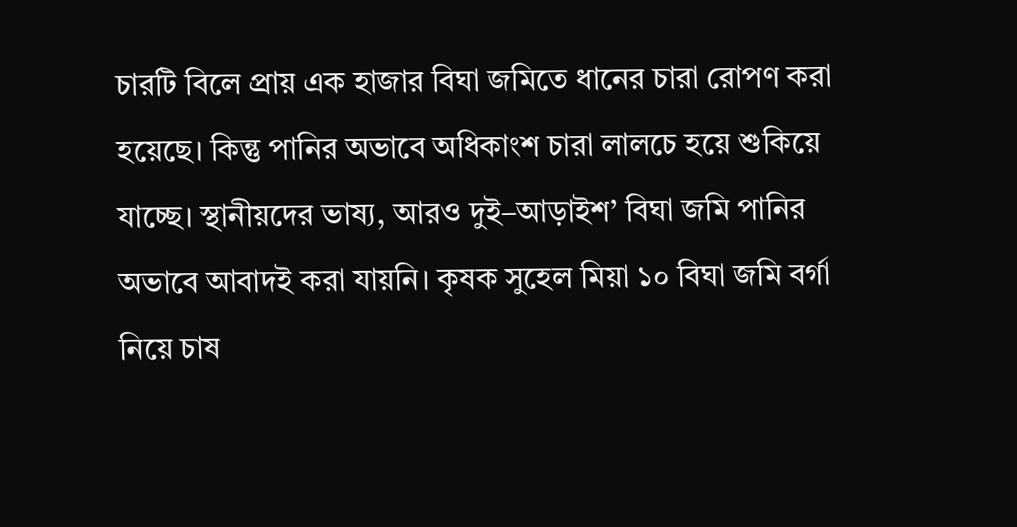চারটি বিলে প্রায় এক হাজার বিঘা জমিতে ধানের চারা রোপণ করা হয়েছে। কিন্তু পানির অভাবে অধিকাংশ চারা লালচে হয়ে শুকিয়ে যাচ্ছে। স্থানীয়দের ভাষ্য, আরও দুই–আড়াইশ’ বিঘা জমি পানির অভাবে আবাদই করা যায়নি। কৃষক সুহেল মিয়া ১০ বিঘা জমি বর্গা নিয়ে চাষ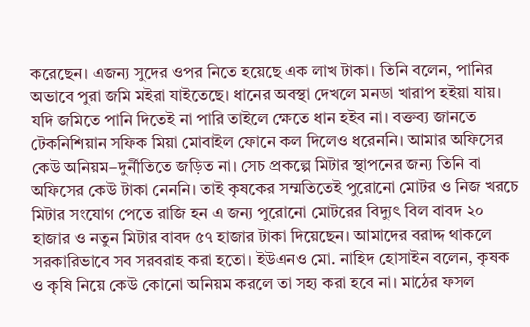করেছেন। এজন্য সুদের ওপর নিতে হয়েছে এক লাখ টাকা। তিনি বলেন, পানির অভাবে পুরা জমি মইরা যাইতেছে। ধানের অবস্থা দেখলে মনডা খারাপ হইয়া যায়। যদি জমিতে পানি দিতেই না পারি তাইলে ক্ষেতে ধান হইব না। বক্তব্য জানতে টেকনিশিয়ান সফিক মিয়া মোবাইল ফোনে কল দিলেও ধরেননি। আমার অফিসের কেউ অনিয়ম–দুর্নীতিতে জড়িত না। সেচ প্রকল্পে মিটার স্থাপনের জন্য তিনি বা অফিসের কেউ টাকা নেননি। তাই কৃষকের সম্মতিতেই পুরোনো মোটর ও নিজ খরচে মিটার সংযোগ পেতে রাজি হন এ জন্য পুরোনো মোটরের বিদ্যুৎ বিল বাবদ ২০ হাজার ও নতুন মিটার বাবদ ৫৭ হাজার টাকা দিয়েছেন। আমাদের বরাদ্দ থাকলে সরকারিভাবে সব সরবরাহ করা হতো। ইউএনও মো. নাহিদ হোসাইন বলেন, কৃষক ও কৃষি নিয়ে কেউ কোনো অনিয়ম করলে তা সহ্য করা হবে না। মাঠের ফসল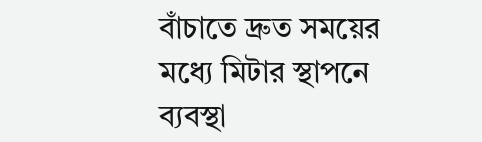বাঁচাতে দ্রুত সময়ের মধ্যে মিটার স্থাপনে ব্যবস্থা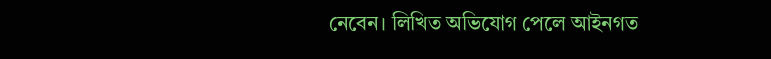নেবেন। লিখিত অভিযোগ পেলে আইনগত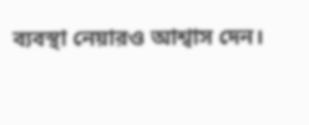ব্যবস্থা নেয়ারও আশ্বাস দেন।